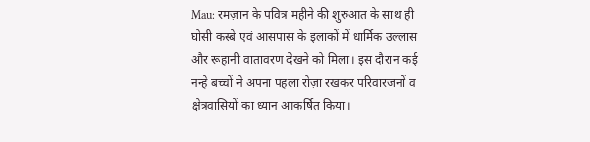Mau: रमज़ान के पवित्र महीने की शुरुआत के साथ ही घोसी कस्बे एवं आसपास के इलाकों में धार्मिक उल्लास और रूहानी वातावरण देखने को मिला। इस दौरान कई नन्हे बच्चों ने अपना पहला रोज़ा रखकर परिवारजनों व क्षेत्रवासियों का ध्यान आकर्षित किया।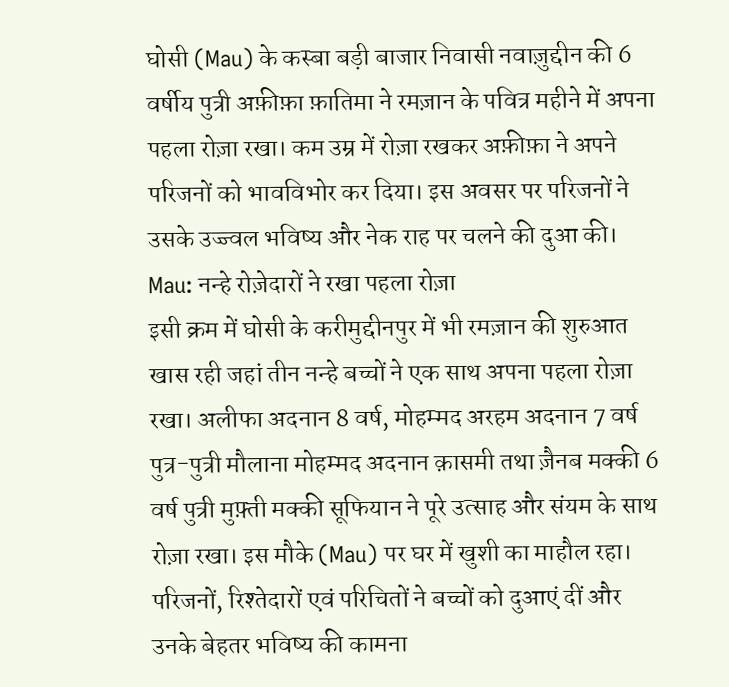घोसी (Mau) के कस्बा बड़ी बाजार निवासी नवाज़ुद्दीन की 6 वर्षीय पुत्री अफ़ीफ़ा फ़ातिमा ने रमज़ान के पवित्र महीने में अपना पहला रोज़ा रखा। कम उम्र में रोज़ा रखकर अफ़ीफ़ा ने अपने परिजनों को भावविभोर कर दिया। इस अवसर पर परिजनों ने उसके उज्ज्वल भविष्य और नेक राह पर चलने की दुआ की।
Mau: नन्हे रोज़ेदारों ने रखा पहला रोज़ा
इसी क्रम में घोसी के करीमुद्दीनपुर में भी रमज़ान की शुरुआत खास रही जहां तीन नन्हे बच्चों ने एक साथ अपना पहला रोज़ा रखा। अलीफा अदनान 8 वर्ष, मोहम्मद अरहम अदनान 7 वर्ष पुत्र-पुत्री मौलाना मोहम्मद अदनान क़ासमी तथा ज़ैनब मक्की 6 वर्ष पुत्री मुफ़्ती मक्की सूफियान ने पूरे उत्साह और संयम के साथ रोज़ा रखा। इस मौके (Mau) पर घर में खुशी का माहौल रहा। परिजनों, रिश्तेदारों एवं परिचितों ने बच्चों को दुआएं दीं और उनके बेहतर भविष्य की कामना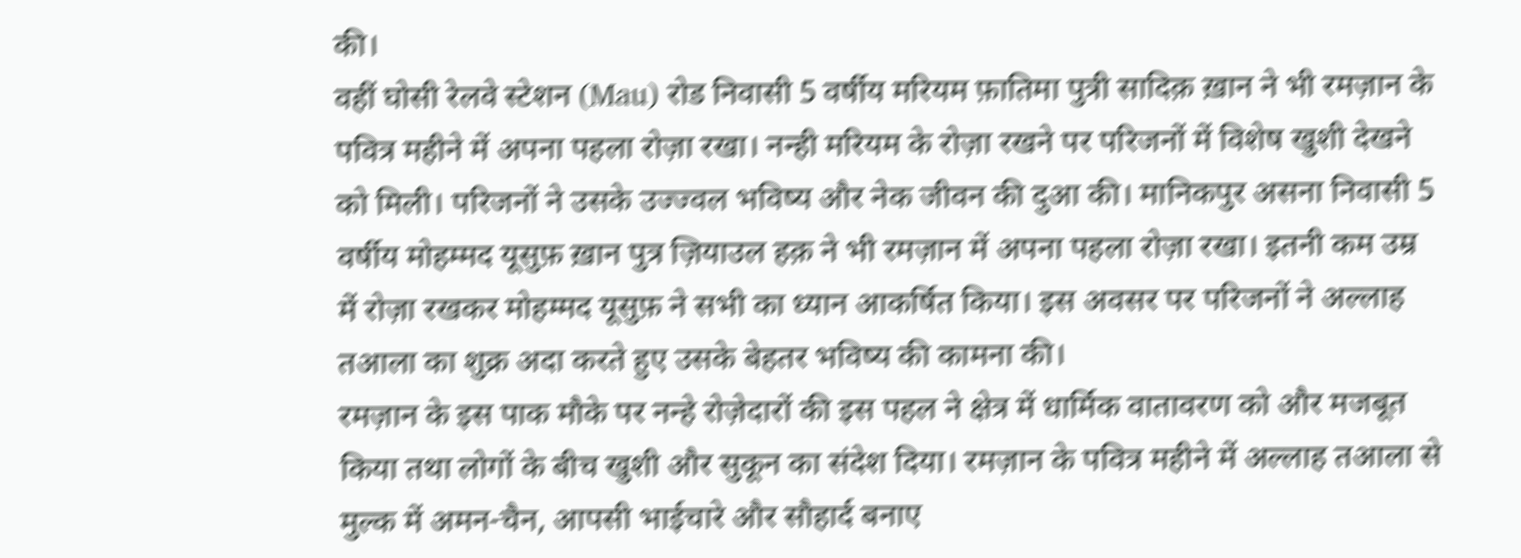की।
वहीं घोसी रेलवे स्टेशन (Mau) रोड निवासी 5 वर्षीय मरियम फ़ातिमा पुत्री सादिक़ ख़ान ने भी रमज़ान के पवित्र महीने में अपना पहला रोज़ा रखा। नन्ही मरियम के रोज़ा रखने पर परिजनों में विशेष खुशी देखने को मिली। परिजनों ने उसके उज्ज्वल भविष्य और नेक जीवन की दुआ की। मानिकपुर असना निवासी 5 वर्षीय मोहम्मद यूसुफ़ ख़ान पुत्र ज़ियाउल हक़ ने भी रमज़ान में अपना पहला रोज़ा रखा। इतनी कम उम्र में रोज़ा रखकर मोहम्मद यूसुफ़ ने सभी का ध्यान आकर्षित किया। इस अवसर पर परिजनों ने अल्लाह तआला का शुक्र अदा करते हुए उसके बेहतर भविष्य की कामना की।
रमज़ान के इस पाक मौके पर नन्हे रोज़ेदारों की इस पहल ने क्षेत्र में धार्मिक वातावरण को और मजबूत किया तथा लोगों के बीच खुशी और सुकून का संदेश दिया। रमज़ान के पवित्र महीने में अल्लाह तआला से मुल्क में अमन-चैन, आपसी भाईचारे और सौहार्द बनाए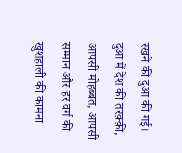रखने की दुआ की गई। दुआ में देश की तरक़्क़ी, आपसी मोहब्बत, आपसी सम्मान और हर वर्ग की खुशहाली की कामना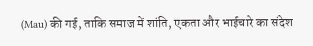(Mau) की गई, ताकि समाज में शांति, एकता और भाईचारे का संदेश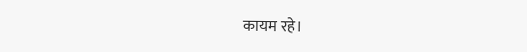कायम रहे।